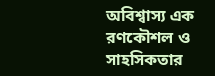অবিশ্বাস্য এক রণকৌশল ও সাহসিকতার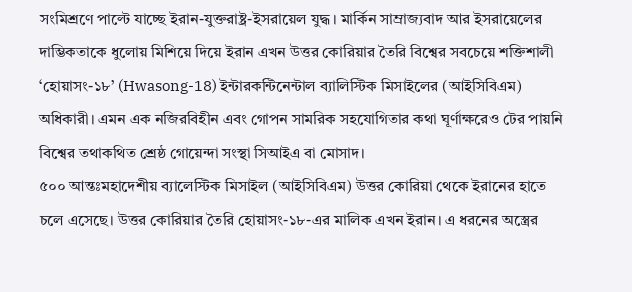সংমিশ্রণে পাল্টে যাচ্ছে ইরান-যুক্তরাষ্ট্র-ইসরায়েল যুদ্ধ। মার্কিন সাম্রাজ্যবাদ আর ইসরায়েলের দাম্ভিকতাকে ধুলোয় মিশিয়ে দিয়ে ইরান এখন উত্তর কোরিয়ার তৈরি বিশ্বের সবচেয়ে শক্তিশালী ‘হোয়াসং-১৮’ (Hwasong-18) ইন্টারকন্টিনেন্টাল ব্যালিস্টিক মিসাইলের (আইসিবিএম) অধিকারী। এমন এক নজিরবিহীন এবং গোপন সামরিক সহযোগিতার কথা ঘূর্ণাক্ষরেও টের পায়নি বিশ্বের তথাকথিত শ্রেষ্ঠ গোয়েন্দা সংস্থা সিআইএ বা মোসাদ।
৫০০ আন্তঃমহাদেশীয় ব্যালেস্টিক মিসাইল (আইসিবিএম) উত্তর কোরিয়া থেকে ইরানের হাতে চলে এসেছে। উত্তর কোরিয়ার তৈরি হোয়াসং-১৮-এর মালিক এখন ইরান। এ ধরনের অস্ত্রের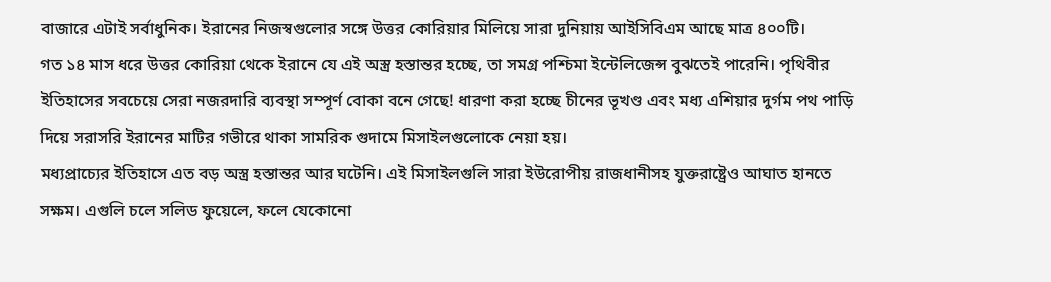বাজারে এটাই সর্বাধুনিক। ইরানের নিজস্বগুলোর সঙ্গে উত্তর কোরিয়ার মিলিয়ে সারা দুনিয়ায় আইসিবিএম আছে মাত্র ৪০০টি।
গত ১৪ মাস ধরে উত্তর কোরিয়া থেকে ইরানে যে এই অস্ত্র হস্তান্তর হচ্ছে, তা সমগ্র পশ্চিমা ইন্টেলিজেন্স বুঝতেই পারেনি। পৃথিবীর ইতিহাসের সবচেয়ে সেরা নজরদারি ব্যবস্থা সম্পূর্ণ বোকা বনে গেছে! ধারণা করা হচ্ছে চীনের ভূখণ্ড এবং মধ্য এশিয়ার দুর্গম পথ পাড়ি দিয়ে সরাসরি ইরানের মাটির গভীরে থাকা সামরিক গুদামে মিসাইলগুলোকে নেয়া হয়।
মধ্যপ্রাচ্যের ইতিহাসে এত বড় অস্ত্র হস্তান্তর আর ঘটেনি। এই মিসাইলগুলি সারা ইউরোপীয় রাজধানীসহ যুক্তরাষ্ট্রেও আঘাত হানতে সক্ষম। এগুলি চলে সলিড ফুয়েলে, ফলে যেকোনো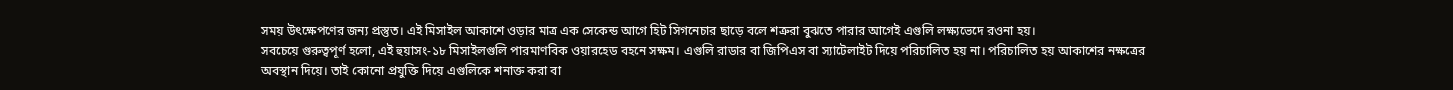সময় উৎক্ষেপণের জন্য প্রস্তুত। এই মিসাইল আকাশে ওড়ার মাত্র এক সেকেন্ড আগে হিট সিগনেচার ছাড়ে বলে শত্রুরা বুঝতে পারার আগেই এগুলি লক্ষ্যভেদে রওনা হয়।
সবচেয়ে গুরুত্বপূর্ণ হলো, এই হুয়াসং-১৮ মিসাইলগুলি পারমাণবিক ওয়ারহেড বহনে সক্ষম। এগুলি রাডার বা জিপিএস বা স্যাটেলাইট দিয়ে পরিচালিত হয় না। পরিচালিত হয় আকাশের নক্ষত্রের অবস্থান দিয়ে। তাই কোনো প্রযুক্তি দিয়ে এগুলিকে শনাক্ত করা বা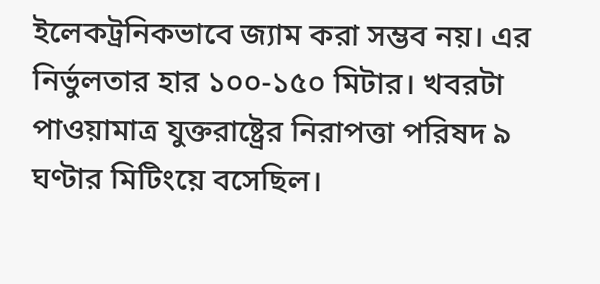ইলেকট্রনিকভাবে জ্যাম করা সম্ভব নয়। এর নির্ভুলতার হার ১০০-১৫০ মিটার। খবরটা পাওয়ামাত্র যুক্তরাষ্ট্রের নিরাপত্তা পরিষদ ৯ ঘণ্টার মিটিংয়ে বসেছিল।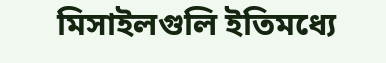মিসাইলগুলি ইতিমধ্যে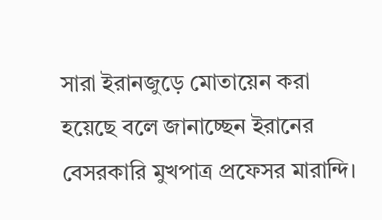সারা ইরানজুড়ে মোতায়েন করা হয়েছে বলে জানাচ্ছেন ইরানের বেসরকারি মুখপাত্র প্রফেসর মারান্দি।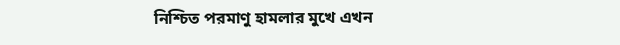নিশ্চিত পরমাণু হামলার মুখে এখন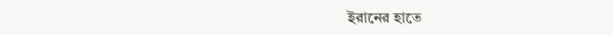ইরানের হাতে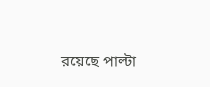রয়েছে পাল্টা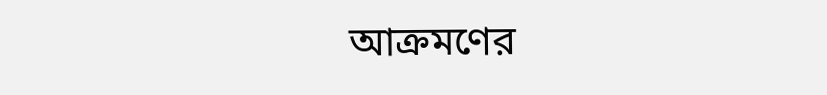আক্রমণের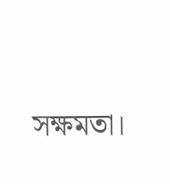সক্ষমতা।